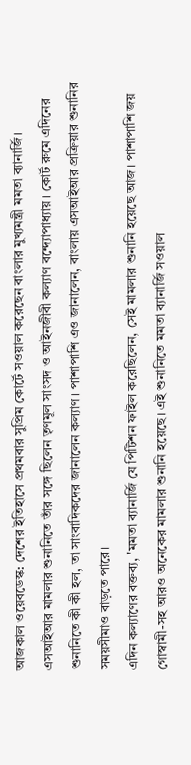আজকাল ওয়েবডেস্ক: দেশের ইতিহাসে প্রথমবার সুপ্রিম কোর্টে সওয়াল করেছেন বাংলার মুখ্যমন্ত্রী মমতা ব্যানার্জি। এসআইআর মামলার শুনানিতে তাঁর সঙ্গে ছিলেন তৃণমূল সাংসদ ও আইনজীবী কল্যাণ বন্দ্যোপাধ্যায়। কোর্ট রুমে এদিনের শুনানিতে কী কী হল, তা সাংবাদিকদের জানালেন কল্যাণ। পাশাপাশি এও জানালেন, বাংলায় এসআইআর প্রক্রিয়ার শুনানির সময়সীমাও বাড়তে পারে।
এদিন কল্যাণের বক্তব্য, 'মমতা ব্যানার্জি যে পিটিশন ফাইল করেছিলেন, সেই মামলার শুনানি হয়েছে আজ। পাশাপাশি জয় গোস্বামী-সহ আরও অনেকের মামলার শুনানি হয়েছে। এই শুনানিতে মমতা ব্যানার্জি সওয়াল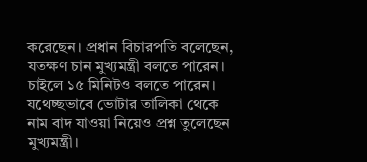করেছেন। প্রধান বিচারপতি বলেছেন, যতক্ষণ চান মুখ্যমন্ত্রী বলতে পারেন। চাইলে ১৫ মিনিটও বলতে পারেন। যথেচ্ছভাবে ভোটার তালিকা থেকে নাম বাদ যাওয়া নিয়েও প্রশ্ন তুলেছেন মুখ্যমন্ত্রী।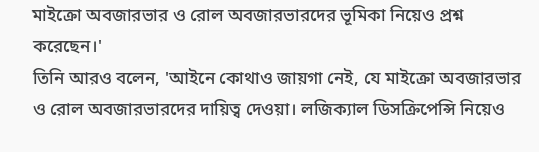মাইক্রো অবজারভার ও রোল অবজারভারদের ভূমিকা নিয়েও প্রশ্ন করেছেন।'
তিনি আরও বলেন, 'আইনে কোথাও জায়গা নেই, যে মাইক্রো অবজারভার ও রোল অবজারভারদের দায়িত্ব দেওয়া। লজিক্যাল ডিসক্রিপেন্সি নিয়েও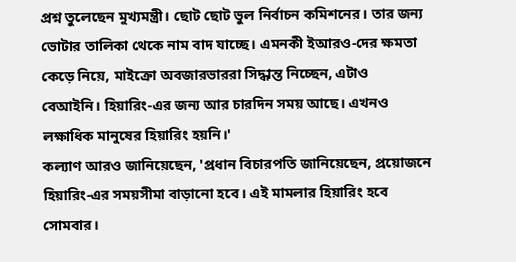প্রশ্ন তুলেছেন মুখ্যমন্ত্রী। ছোট ছোট ভুল নির্বাচন কমিশনের। তার জন্য ভোটার তালিকা থেকে নাম বাদ যাচ্ছে। এমনকী ইআরও-দের ক্ষমতা কেড়ে নিয়ে, মাইক্রো অবজারভাররা সিদ্ধান্ত নিচ্ছেন, এটাও বেআইনি। হিয়ারিং-এর জন্য আর চারদিন সময় আছে। এখনও লক্ষাধিক মানুষের হিয়ারিং হয়নি।'
কল্যাণ আরও জানিয়েছেন, 'প্রধান বিচারপতি জানিয়েছেন, প্রয়োজনে হিয়ারিং-এর সময়সীমা বাড়ানো হবে। এই মামলার হিয়ারিং হবে সোমবার।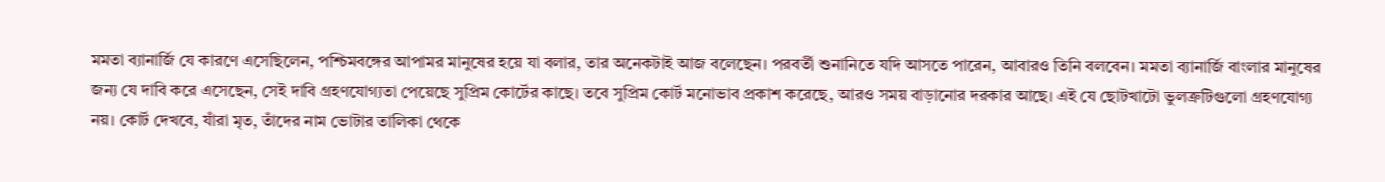মমতা ব্যানার্জি যে কারণে এসেছিলেন, পশ্চিমবঙ্গের আপামর মানুষের হয়ে যা বলার, তার অনেকটাই আজ বলেছেন। পরবর্তী শুনানিতে যদি আসতে পারেন, আবারও তিনি বলবেন। মমতা ব্যানার্জি বাংলার মানুষের জন্য যে দাবি করে এসেছেন, সেই দাবি গ্রহণযোগ্যতা পেয়েছে সুপ্রিম কোর্টের কাছে। তবে সুপ্রিম কোর্ট মনোভাব প্রকাশ করেছে, আরও সময় বাড়ানোর দরকার আছে। এই যে ছোটখাটো ভুলত্রুটিগুলো গ্রহণযোগ্য নয়। কোর্ট দেখবে, যাঁরা মৃত, তাঁদের নাম ভোটার তালিকা থেকে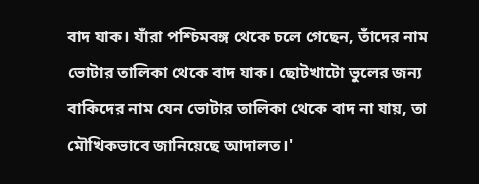বাদ যাক। যাঁরা পশ্চিমবঙ্গ থেকে চলে গেছেন, তাঁদের নাম ভোটার তালিকা থেকে বাদ যাক। ছোটখাটো ভুলের জন্য বাকিদের নাম যেন ভোটার তালিকা থেকে বাদ না যায়, তা মৌখিকভাবে জানিয়েছে আদালত।'